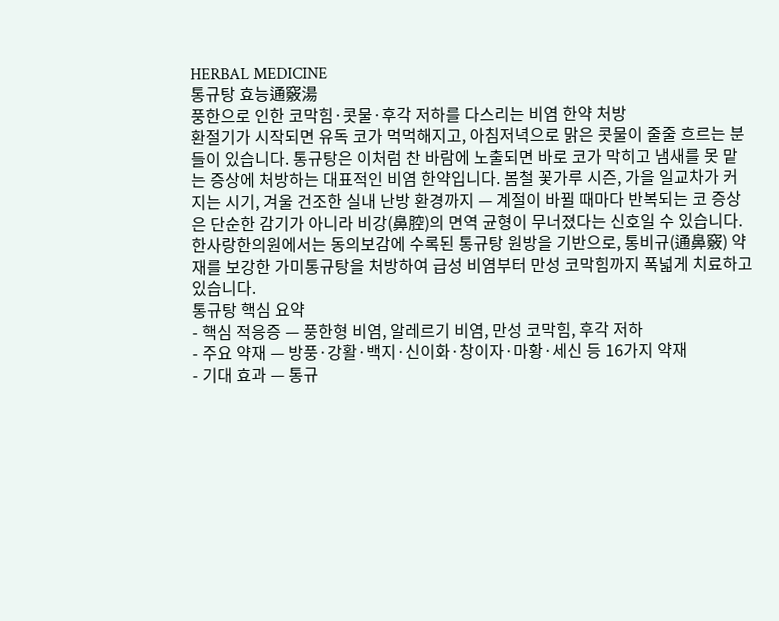HERBAL MEDICINE
통규탕 효능通竅湯
풍한으로 인한 코막힘·콧물·후각 저하를 다스리는 비염 한약 처방
환절기가 시작되면 유독 코가 먹먹해지고, 아침저녁으로 맑은 콧물이 줄줄 흐르는 분들이 있습니다. 통규탕은 이처럼 찬 바람에 노출되면 바로 코가 막히고 냄새를 못 맡는 증상에 처방하는 대표적인 비염 한약입니다. 봄철 꽃가루 시즌, 가을 일교차가 커지는 시기, 겨울 건조한 실내 난방 환경까지 — 계절이 바뀔 때마다 반복되는 코 증상은 단순한 감기가 아니라 비강(鼻腔)의 면역 균형이 무너졌다는 신호일 수 있습니다. 한사랑한의원에서는 동의보감에 수록된 통규탕 원방을 기반으로, 통비규(通鼻竅) 약재를 보강한 가미통규탕을 처방하여 급성 비염부터 만성 코막힘까지 폭넓게 치료하고 있습니다.
통규탕 핵심 요약
- 핵심 적응증 — 풍한형 비염, 알레르기 비염, 만성 코막힘, 후각 저하
- 주요 약재 — 방풍·강활·백지·신이화·창이자·마황·세신 등 16가지 약재
- 기대 효과 — 통규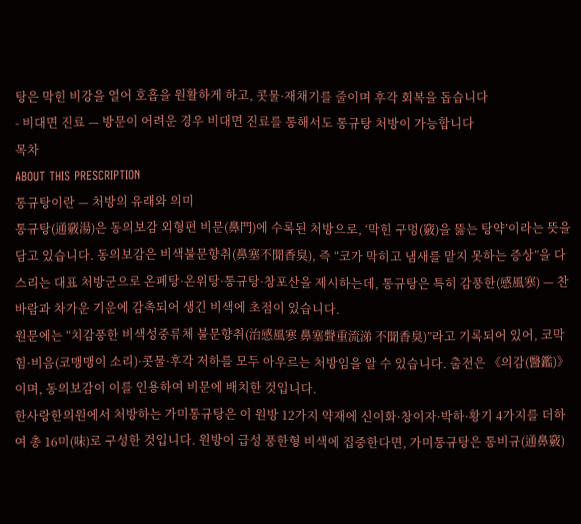탕은 막힌 비강을 열어 호흡을 원활하게 하고, 콧물·재채기를 줄이며 후각 회복을 돕습니다
- 비대면 진료 — 방문이 어려운 경우 비대면 진료를 통해서도 통규탕 처방이 가능합니다
목차
ABOUT THIS PRESCRIPTION
통규탕이란 — 처방의 유래와 의미
통규탕(通竅湯)은 동의보감 외형편 비문(鼻門)에 수록된 처방으로, ‘막힌 구멍(竅)을 뚫는 탕약’이라는 뜻을 담고 있습니다. 동의보감은 비색불문향취(鼻塞不聞香臭), 즉 “코가 막히고 냄새를 맡지 못하는 증상”을 다스리는 대표 처방군으로 온폐탕·온위탕·통규탕·창포산을 제시하는데, 통규탕은 특히 감풍한(感風寒) — 찬 바람과 차가운 기운에 감촉되어 생긴 비색에 초점이 있습니다.
원문에는 “치감풍한 비색성중류체 불문향취(治感風寒 鼻塞聲重流涕 不聞香臭)”라고 기록되어 있어, 코막힘·비음(코맹맹이 소리)·콧물·후각 저하를 모두 아우르는 처방임을 알 수 있습니다. 출전은 《의감(醫鑑)》이며, 동의보감이 이를 인용하여 비문에 배치한 것입니다.
한사랑한의원에서 처방하는 가미통규탕은 이 원방 12가지 약재에 신이화·창이자·박하·황기 4가지를 더하여 총 16미(味)로 구성한 것입니다. 원방이 급성 풍한형 비색에 집중한다면, 가미통규탕은 통비규(通鼻竅)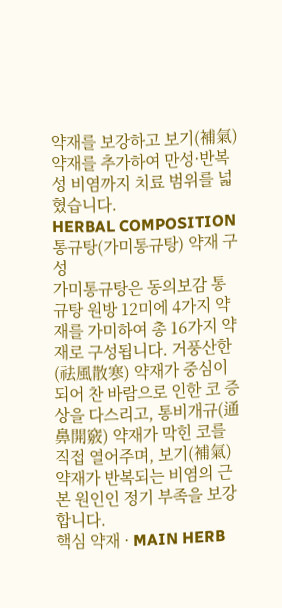약재를 보강하고 보기(補氣) 약재를 추가하여 만성·반복성 비염까지 치료 범위를 넓혔습니다.
HERBAL COMPOSITION
통규탕(가미통규탕) 약재 구성
가미통규탕은 동의보감 통규탕 원방 12미에 4가지 약재를 가미하여 총 16가지 약재로 구성됩니다. 거풍산한(祛風散寒) 약재가 중심이 되어 찬 바람으로 인한 코 증상을 다스리고, 통비개규(通鼻開竅) 약재가 막힌 코를 직접 열어주며, 보기(補氣) 약재가 반복되는 비염의 근본 원인인 정기 부족을 보강합니다.
핵심 약재 · MAIN HERB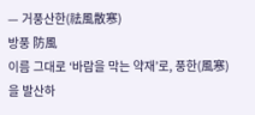— 거풍산한(祛風散寒)
방풍 防風
이름 그대로 ‘바람을 막는 약재’로, 풍한(風寒)을 발산하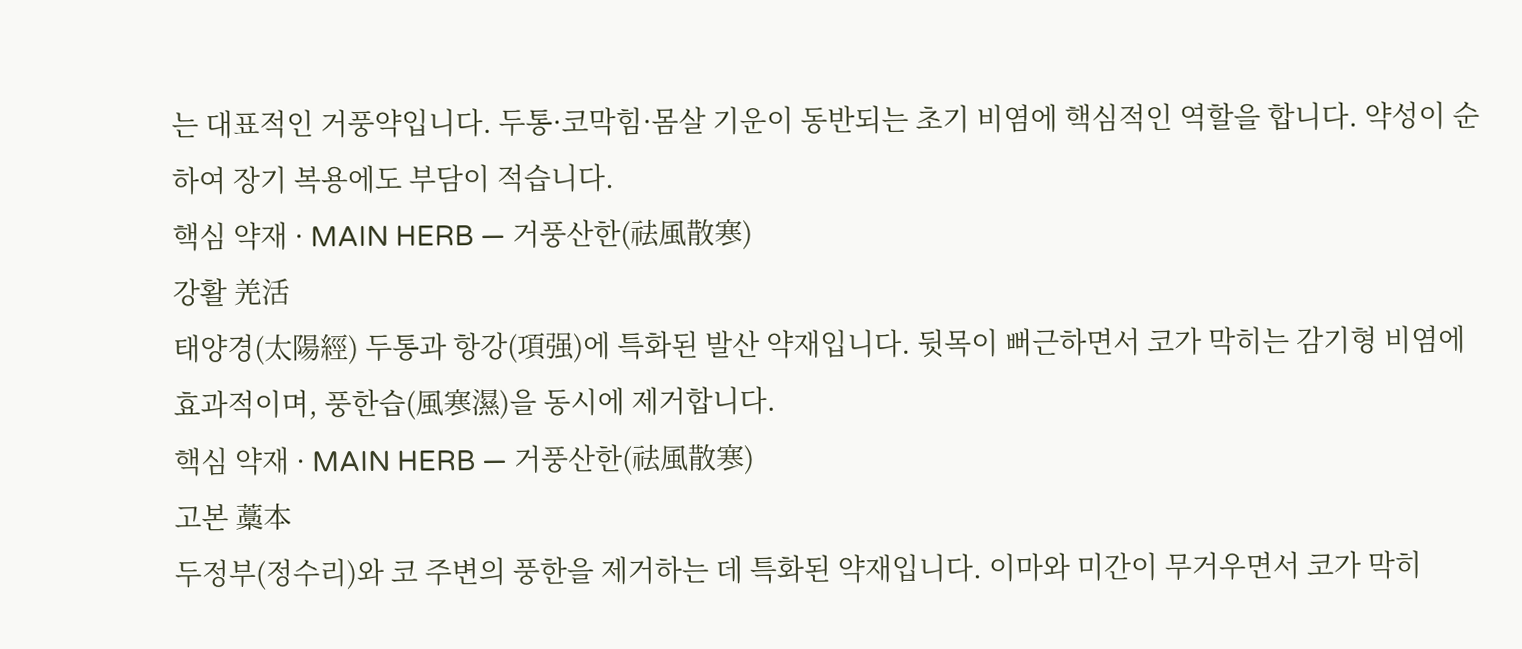는 대표적인 거풍약입니다. 두통·코막힘·몸살 기운이 동반되는 초기 비염에 핵심적인 역할을 합니다. 약성이 순하여 장기 복용에도 부담이 적습니다.
핵심 약재 · MAIN HERB — 거풍산한(祛風散寒)
강활 羌活
태양경(太陽經) 두통과 항강(項强)에 특화된 발산 약재입니다. 뒷목이 뻐근하면서 코가 막히는 감기형 비염에 효과적이며, 풍한습(風寒濕)을 동시에 제거합니다.
핵심 약재 · MAIN HERB — 거풍산한(祛風散寒)
고본 藁本
두정부(정수리)와 코 주변의 풍한을 제거하는 데 특화된 약재입니다. 이마와 미간이 무거우면서 코가 막히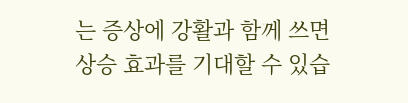는 증상에 강활과 함께 쓰면 상승 효과를 기대할 수 있습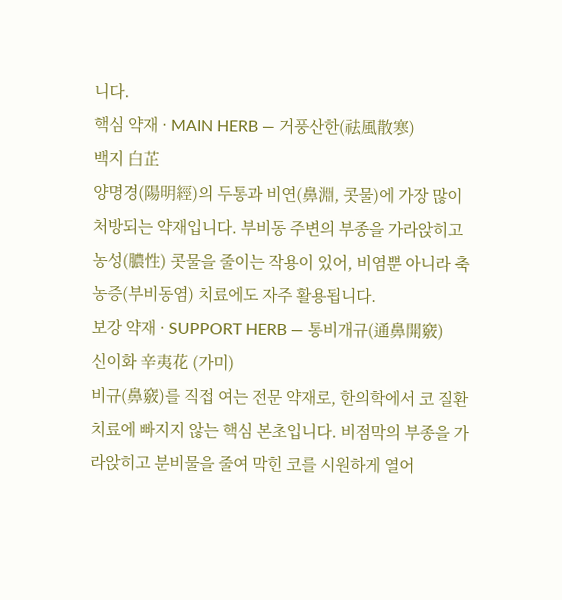니다.
핵심 약재 · MAIN HERB — 거풍산한(祛風散寒)
백지 白芷
양명경(陽明經)의 두통과 비연(鼻淵, 콧물)에 가장 많이 처방되는 약재입니다. 부비동 주변의 부종을 가라앉히고 농성(膿性) 콧물을 줄이는 작용이 있어, 비염뿐 아니라 축농증(부비동염) 치료에도 자주 활용됩니다.
보강 약재 · SUPPORT HERB — 통비개규(通鼻開竅)
신이화 辛夷花 (가미)
비규(鼻竅)를 직접 여는 전문 약재로, 한의학에서 코 질환 치료에 빠지지 않는 핵심 본초입니다. 비점막의 부종을 가라앉히고 분비물을 줄여 막힌 코를 시원하게 열어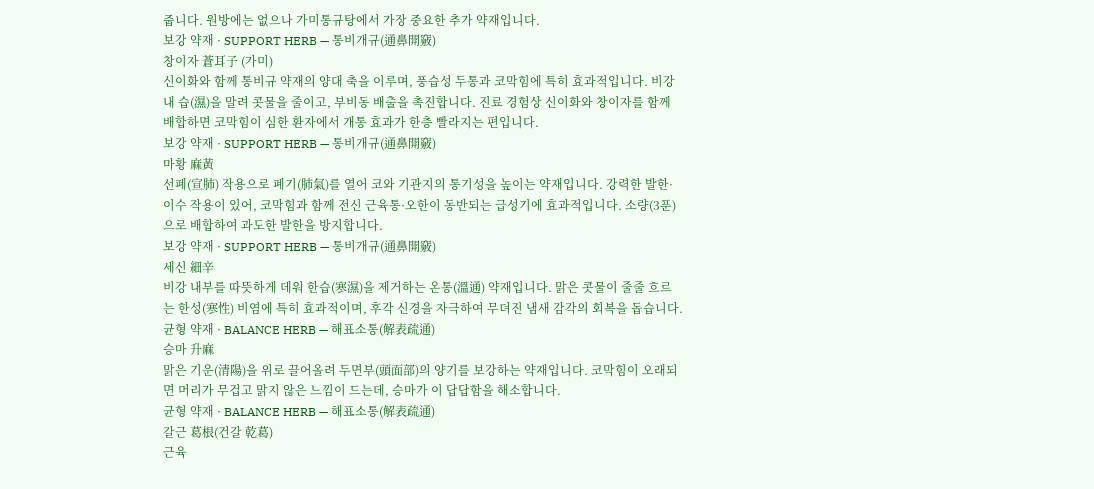줍니다. 원방에는 없으나 가미통규탕에서 가장 중요한 추가 약재입니다.
보강 약재 · SUPPORT HERB — 통비개규(通鼻開竅)
창이자 蒼耳子 (가미)
신이화와 함께 통비규 약재의 양대 축을 이루며, 풍습성 두통과 코막힘에 특히 효과적입니다. 비강 내 습(濕)을 말려 콧물을 줄이고, 부비동 배출을 촉진합니다. 진료 경험상 신이화와 창이자를 함께 배합하면 코막힘이 심한 환자에서 개통 효과가 한층 빨라지는 편입니다.
보강 약재 · SUPPORT HERB — 통비개규(通鼻開竅)
마황 麻黃
선폐(宣肺) 작용으로 폐기(肺氣)를 열어 코와 기관지의 통기성을 높이는 약재입니다. 강력한 발한·이수 작용이 있어, 코막힘과 함께 전신 근육통·오한이 동반되는 급성기에 효과적입니다. 소량(3푼)으로 배합하여 과도한 발한을 방지합니다.
보강 약재 · SUPPORT HERB — 통비개규(通鼻開竅)
세신 細辛
비강 내부를 따뜻하게 데워 한습(寒濕)을 제거하는 온통(溫通) 약재입니다. 맑은 콧물이 줄줄 흐르는 한성(寒性) 비염에 특히 효과적이며, 후각 신경을 자극하여 무뎌진 냄새 감각의 회복을 돕습니다.
균형 약재 · BALANCE HERB — 해표소통(解表疏通)
승마 升麻
맑은 기운(清陽)을 위로 끌어올려 두면부(頭面部)의 양기를 보강하는 약재입니다. 코막힘이 오래되면 머리가 무겁고 맑지 않은 느낌이 드는데, 승마가 이 답답함을 해소합니다.
균형 약재 · BALANCE HERB — 해표소통(解表疏通)
갈근 葛根(건갈 乾葛)
근육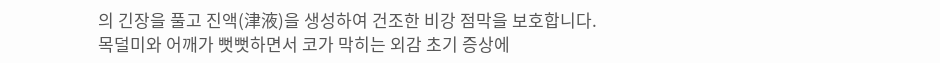의 긴장을 풀고 진액(津液)을 생성하여 건조한 비강 점막을 보호합니다. 목덜미와 어깨가 뻣뻣하면서 코가 막히는 외감 초기 증상에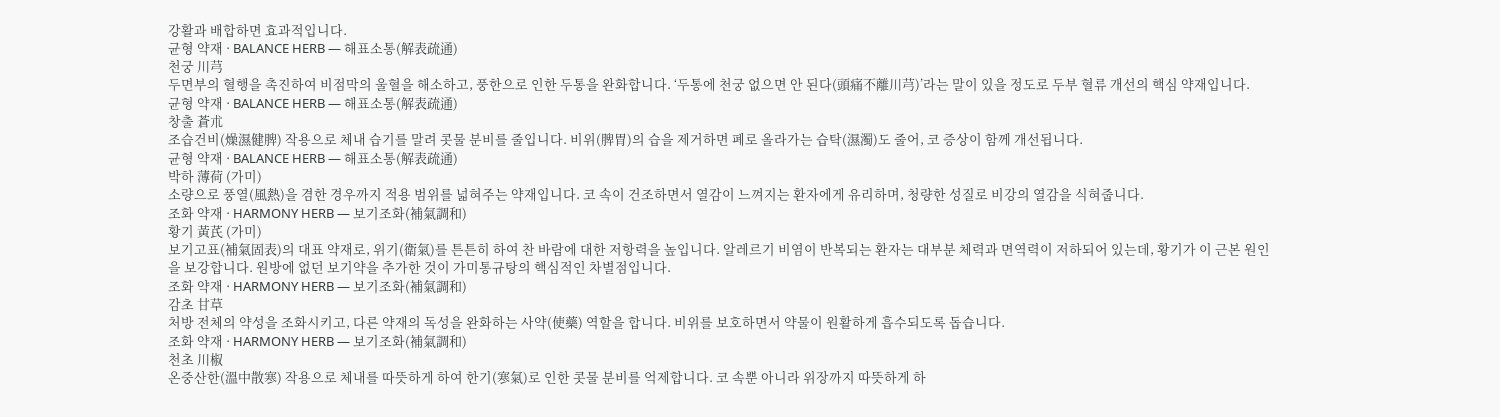강활과 배합하면 효과적입니다.
균형 약재 · BALANCE HERB — 해표소통(解表疏通)
천궁 川芎
두면부의 혈행을 촉진하여 비점막의 울혈을 해소하고, 풍한으로 인한 두통을 완화합니다. ‘두통에 천궁 없으면 안 된다(頭痛不離川芎)’라는 말이 있을 정도로 두부 혈류 개선의 핵심 약재입니다.
균형 약재 · BALANCE HERB — 해표소통(解表疏通)
창출 蒼朮
조습건비(燥濕健脾) 작용으로 체내 습기를 말려 콧물 분비를 줄입니다. 비위(脾胃)의 습을 제거하면 폐로 올라가는 습탁(濕濁)도 줄어, 코 증상이 함께 개선됩니다.
균형 약재 · BALANCE HERB — 해표소통(解表疏通)
박하 薄荷 (가미)
소량으로 풍열(風熱)을 겸한 경우까지 적용 범위를 넓혀주는 약재입니다. 코 속이 건조하면서 열감이 느껴지는 환자에게 유리하며, 청량한 성질로 비강의 열감을 식혀줍니다.
조화 약재 · HARMONY HERB — 보기조화(補氣調和)
황기 黃芪 (가미)
보기고표(補氣固表)의 대표 약재로, 위기(衛氣)를 튼튼히 하여 찬 바람에 대한 저항력을 높입니다. 알레르기 비염이 반복되는 환자는 대부분 체력과 면역력이 저하되어 있는데, 황기가 이 근본 원인을 보강합니다. 원방에 없던 보기약을 추가한 것이 가미통규탕의 핵심적인 차별점입니다.
조화 약재 · HARMONY HERB — 보기조화(補氣調和)
감초 甘草
처방 전체의 약성을 조화시키고, 다른 약재의 독성을 완화하는 사약(使藥) 역할을 합니다. 비위를 보호하면서 약물이 원활하게 흡수되도록 돕습니다.
조화 약재 · HARMONY HERB — 보기조화(補氣調和)
천초 川椒
온중산한(溫中散寒) 작용으로 체내를 따뜻하게 하여 한기(寒氣)로 인한 콧물 분비를 억제합니다. 코 속뿐 아니라 위장까지 따뜻하게 하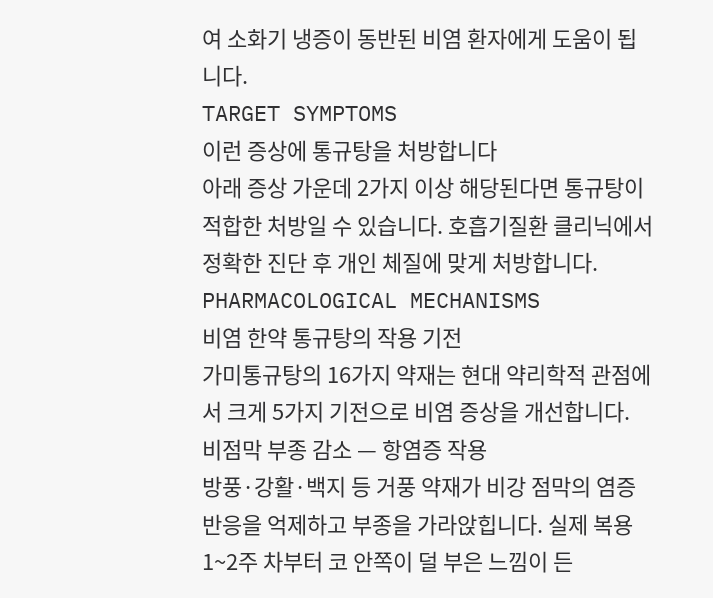여 소화기 냉증이 동반된 비염 환자에게 도움이 됩니다.
TARGET SYMPTOMS
이런 증상에 통규탕을 처방합니다
아래 증상 가운데 2가지 이상 해당된다면 통규탕이 적합한 처방일 수 있습니다. 호흡기질환 클리닉에서 정확한 진단 후 개인 체질에 맞게 처방합니다.
PHARMACOLOGICAL MECHANISMS
비염 한약 통규탕의 작용 기전
가미통규탕의 16가지 약재는 현대 약리학적 관점에서 크게 5가지 기전으로 비염 증상을 개선합니다.
비점막 부종 감소 — 항염증 작용
방풍·강활·백지 등 거풍 약재가 비강 점막의 염증 반응을 억제하고 부종을 가라앉힙니다. 실제 복용 1~2주 차부터 코 안쪽이 덜 부은 느낌이 든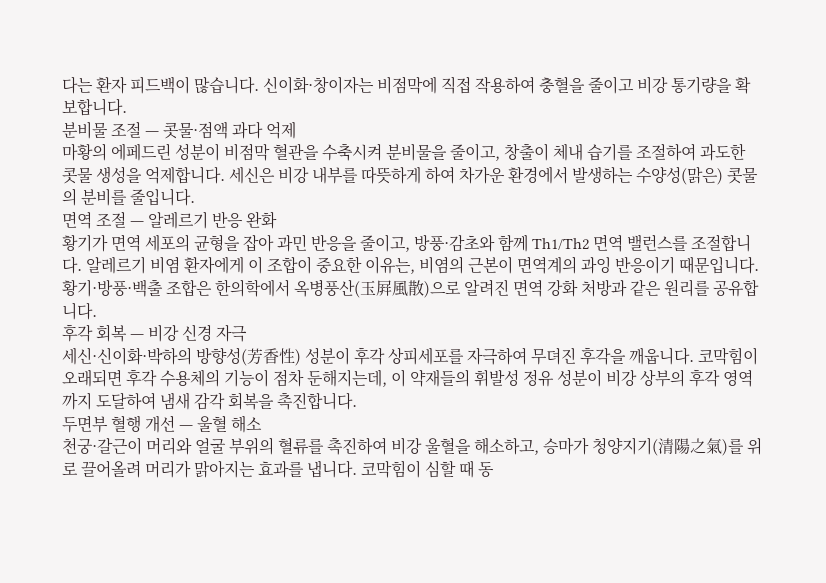다는 환자 피드백이 많습니다. 신이화·창이자는 비점막에 직접 작용하여 충혈을 줄이고 비강 통기량을 확보합니다.
분비물 조절 — 콧물·점액 과다 억제
마황의 에페드린 성분이 비점막 혈관을 수축시켜 분비물을 줄이고, 창출이 체내 습기를 조절하여 과도한 콧물 생성을 억제합니다. 세신은 비강 내부를 따뜻하게 하여 차가운 환경에서 발생하는 수양성(맑은) 콧물의 분비를 줄입니다.
면역 조절 — 알레르기 반응 완화
황기가 면역 세포의 균형을 잡아 과민 반응을 줄이고, 방풍·감초와 함께 Th1/Th2 면역 밸런스를 조절합니다. 알레르기 비염 환자에게 이 조합이 중요한 이유는, 비염의 근본이 면역계의 과잉 반응이기 때문입니다. 황기·방풍·백출 조합은 한의학에서 옥병풍산(玉屛風散)으로 알려진 면역 강화 처방과 같은 원리를 공유합니다.
후각 회복 — 비강 신경 자극
세신·신이화·박하의 방향성(芳香性) 성분이 후각 상피세포를 자극하여 무뎌진 후각을 깨웁니다. 코막힘이 오래되면 후각 수용체의 기능이 점차 둔해지는데, 이 약재들의 휘발성 정유 성분이 비강 상부의 후각 영역까지 도달하여 냄새 감각 회복을 촉진합니다.
두면부 혈행 개선 — 울혈 해소
천궁·갈근이 머리와 얼굴 부위의 혈류를 촉진하여 비강 울혈을 해소하고, 승마가 청양지기(清陽之氣)를 위로 끌어올려 머리가 맑아지는 효과를 냅니다. 코막힘이 심할 때 동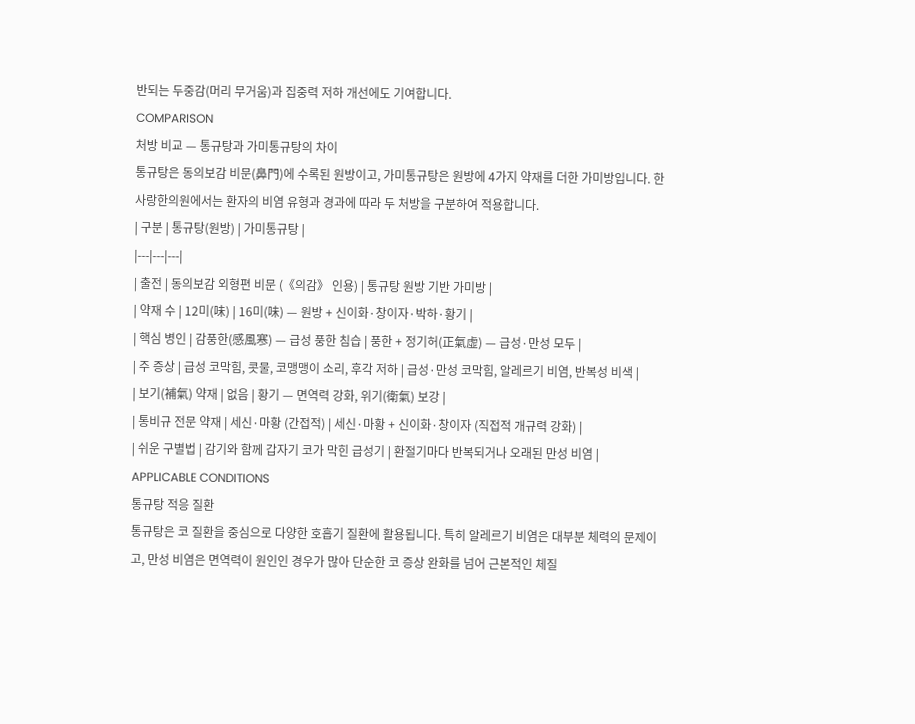반되는 두중감(머리 무거움)과 집중력 저하 개선에도 기여합니다.
COMPARISON
처방 비교 — 통규탕과 가미통규탕의 차이
통규탕은 동의보감 비문(鼻門)에 수록된 원방이고, 가미통규탕은 원방에 4가지 약재를 더한 가미방입니다. 한사랑한의원에서는 환자의 비염 유형과 경과에 따라 두 처방을 구분하여 적용합니다.
| 구분 | 통규탕(원방) | 가미통규탕 |
|---|---|---|
| 출전 | 동의보감 외형편 비문 (《의감》 인용) | 통규탕 원방 기반 가미방 |
| 약재 수 | 12미(味) | 16미(味) — 원방 + 신이화·창이자·박하·황기 |
| 핵심 병인 | 감풍한(感風寒) — 급성 풍한 침습 | 풍한 + 정기허(正氣虛) — 급성·만성 모두 |
| 주 증상 | 급성 코막힘, 콧물, 코맹맹이 소리, 후각 저하 | 급성·만성 코막힘, 알레르기 비염, 반복성 비색 |
| 보기(補氣) 약재 | 없음 | 황기 — 면역력 강화, 위기(衛氣) 보강 |
| 통비규 전문 약재 | 세신·마황 (간접적) | 세신·마황 + 신이화·창이자 (직접적 개규력 강화) |
| 쉬운 구별법 | 감기와 함께 갑자기 코가 막힌 급성기 | 환절기마다 반복되거나 오래된 만성 비염 |
APPLICABLE CONDITIONS
통규탕 적응 질환
통규탕은 코 질환을 중심으로 다양한 호흡기 질환에 활용됩니다. 특히 알레르기 비염은 대부분 체력의 문제이고, 만성 비염은 면역력이 원인인 경우가 많아 단순한 코 증상 완화를 넘어 근본적인 체질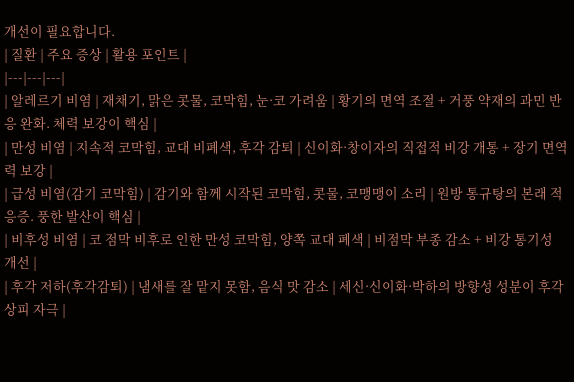개선이 필요합니다.
| 질환 | 주요 증상 | 활용 포인트 |
|---|---|---|
| 알레르기 비염 | 재채기, 맑은 콧물, 코막힘, 눈·코 가려움 | 황기의 면역 조절 + 거풍 약재의 과민 반응 완화. 체력 보강이 핵심 |
| 만성 비염 | 지속적 코막힘, 교대 비폐색, 후각 감퇴 | 신이화·창이자의 직접적 비강 개통 + 장기 면역력 보강 |
| 급성 비염(감기 코막힘) | 감기와 함께 시작된 코막힘, 콧물, 코맹맹이 소리 | 원방 통규탕의 본래 적응증. 풍한 발산이 핵심 |
| 비후성 비염 | 코 점막 비후로 인한 만성 코막힘, 양쪽 교대 폐색 | 비점막 부종 감소 + 비강 통기성 개선 |
| 후각 저하(후각감퇴) | 냄새를 잘 맡지 못함, 음식 맛 감소 | 세신·신이화·박하의 방향성 성분이 후각 상피 자극 |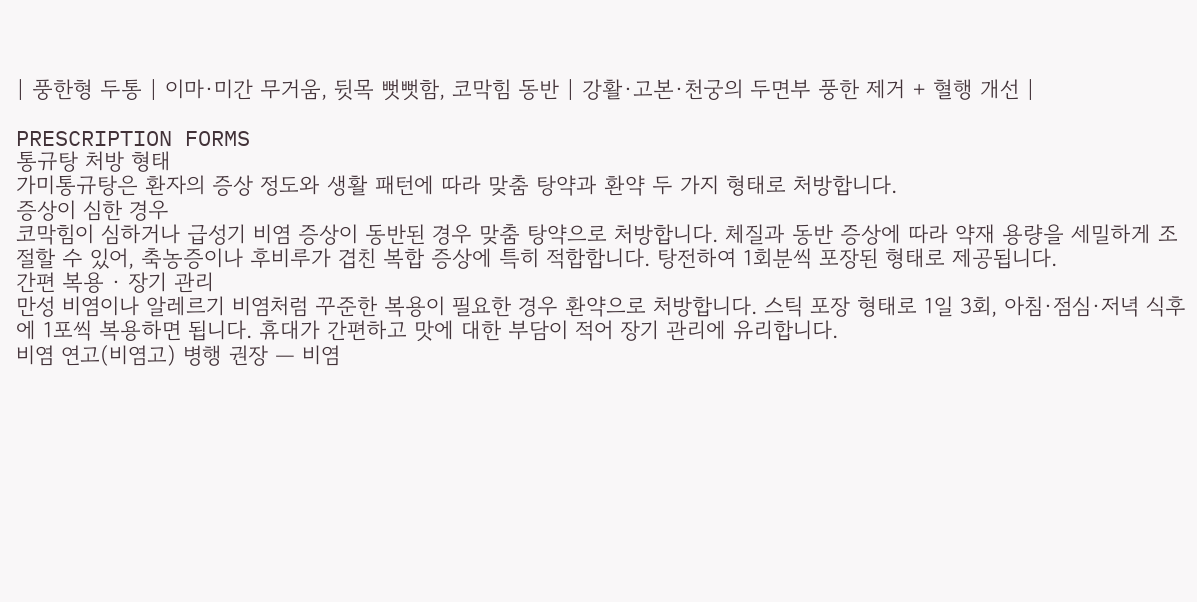| 풍한형 두통 | 이마·미간 무거움, 뒷목 뻣뻣함, 코막힘 동반 | 강활·고본·천궁의 두면부 풍한 제거 + 혈행 개선 |

PRESCRIPTION FORMS
통규탕 처방 형태
가미통규탕은 환자의 증상 정도와 생활 패턴에 따라 맞춤 탕약과 환약 두 가지 형태로 처방합니다.
증상이 심한 경우
코막힘이 심하거나 급성기 비염 증상이 동반된 경우 맞춤 탕약으로 처방합니다. 체질과 동반 증상에 따라 약재 용량을 세밀하게 조절할 수 있어, 축농증이나 후비루가 겹친 복합 증상에 특히 적합합니다. 탕전하여 1회분씩 포장된 형태로 제공됩니다.
간편 복용 · 장기 관리
만성 비염이나 알레르기 비염처럼 꾸준한 복용이 필요한 경우 환약으로 처방합니다. 스틱 포장 형태로 1일 3회, 아침·점심·저녁 식후에 1포씩 복용하면 됩니다. 휴대가 간편하고 맛에 대한 부담이 적어 장기 관리에 유리합니다.
비염 연고(비염고) 병행 권장 — 비염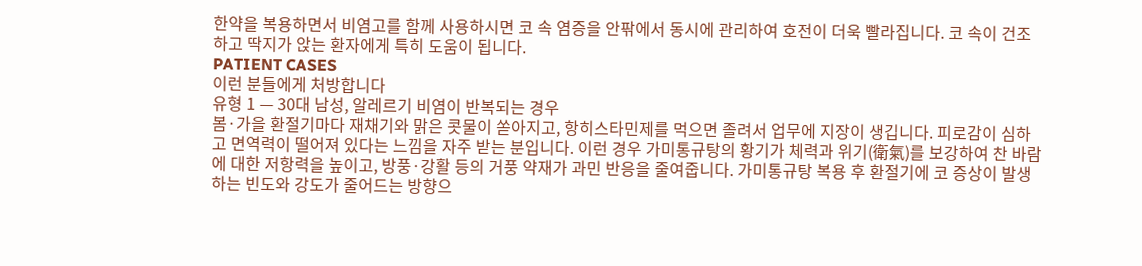한약을 복용하면서 비염고를 함께 사용하시면 코 속 염증을 안팎에서 동시에 관리하여 호전이 더욱 빨라집니다. 코 속이 건조하고 딱지가 앉는 환자에게 특히 도움이 됩니다.
PATIENT CASES
이런 분들에게 처방합니다
유형 1 — 30대 남성, 알레르기 비염이 반복되는 경우
봄·가을 환절기마다 재채기와 맑은 콧물이 쏟아지고, 항히스타민제를 먹으면 졸려서 업무에 지장이 생깁니다. 피로감이 심하고 면역력이 떨어져 있다는 느낌을 자주 받는 분입니다. 이런 경우 가미통규탕의 황기가 체력과 위기(衛氣)를 보강하여 찬 바람에 대한 저항력을 높이고, 방풍·강활 등의 거풍 약재가 과민 반응을 줄여줍니다. 가미통규탕 복용 후 환절기에 코 증상이 발생하는 빈도와 강도가 줄어드는 방향으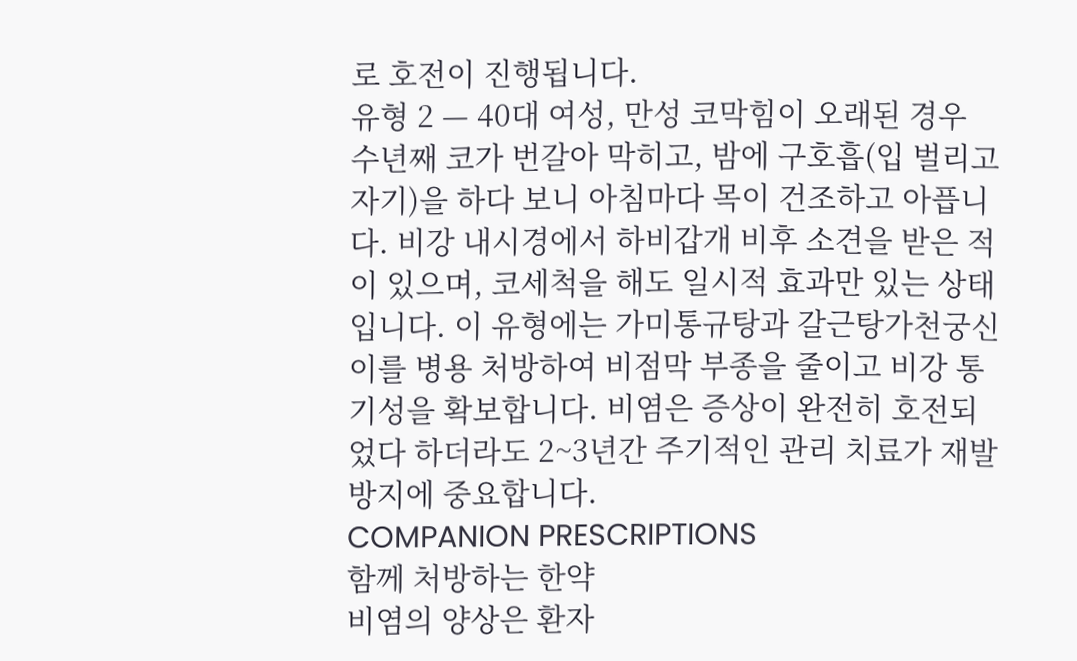로 호전이 진행됩니다.
유형 2 — 40대 여성, 만성 코막힘이 오래된 경우
수년째 코가 번갈아 막히고, 밤에 구호흡(입 벌리고 자기)을 하다 보니 아침마다 목이 건조하고 아픕니다. 비강 내시경에서 하비갑개 비후 소견을 받은 적이 있으며, 코세척을 해도 일시적 효과만 있는 상태입니다. 이 유형에는 가미통규탕과 갈근탕가천궁신이를 병용 처방하여 비점막 부종을 줄이고 비강 통기성을 확보합니다. 비염은 증상이 완전히 호전되었다 하더라도 2~3년간 주기적인 관리 치료가 재발 방지에 중요합니다.
COMPANION PRESCRIPTIONS
함께 처방하는 한약
비염의 양상은 환자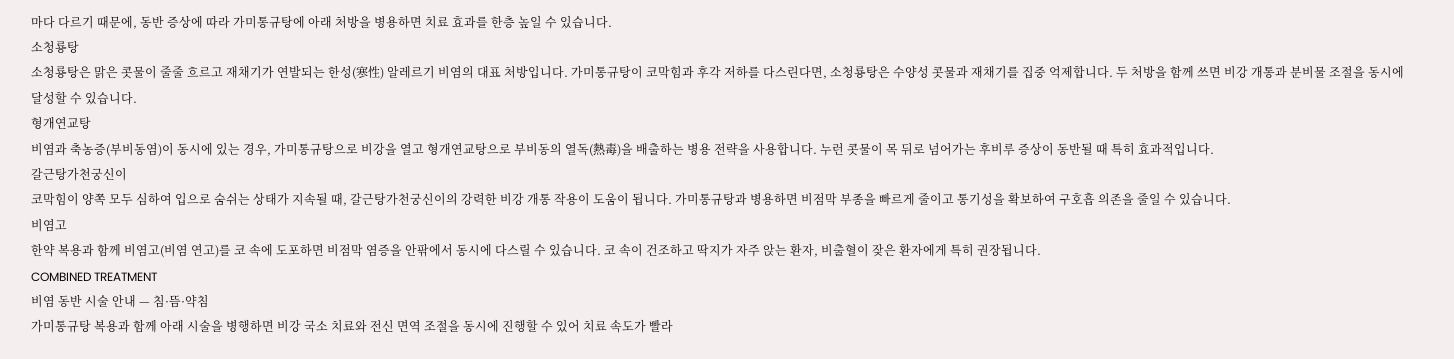마다 다르기 때문에, 동반 증상에 따라 가미통규탕에 아래 처방을 병용하면 치료 효과를 한층 높일 수 있습니다.
소청룡탕
소청룡탕은 맑은 콧물이 줄줄 흐르고 재채기가 연발되는 한성(寒性) 알레르기 비염의 대표 처방입니다. 가미통규탕이 코막힘과 후각 저하를 다스린다면, 소청룡탕은 수양성 콧물과 재채기를 집중 억제합니다. 두 처방을 함께 쓰면 비강 개통과 분비물 조절을 동시에 달성할 수 있습니다.
형개연교탕
비염과 축농증(부비동염)이 동시에 있는 경우, 가미통규탕으로 비강을 열고 형개연교탕으로 부비동의 열독(熱毒)을 배출하는 병용 전략을 사용합니다. 누런 콧물이 목 뒤로 넘어가는 후비루 증상이 동반될 때 특히 효과적입니다.
갈근탕가천궁신이
코막힘이 양쪽 모두 심하여 입으로 숨쉬는 상태가 지속될 때, 갈근탕가천궁신이의 강력한 비강 개통 작용이 도움이 됩니다. 가미통규탕과 병용하면 비점막 부종을 빠르게 줄이고 통기성을 확보하여 구호흡 의존을 줄일 수 있습니다.
비염고
한약 복용과 함께 비염고(비염 연고)를 코 속에 도포하면 비점막 염증을 안팎에서 동시에 다스릴 수 있습니다. 코 속이 건조하고 딱지가 자주 앉는 환자, 비출혈이 잦은 환자에게 특히 권장됩니다.
COMBINED TREATMENT
비염 동반 시술 안내 — 침·뜸·약침
가미통규탕 복용과 함께 아래 시술을 병행하면 비강 국소 치료와 전신 면역 조절을 동시에 진행할 수 있어 치료 속도가 빨라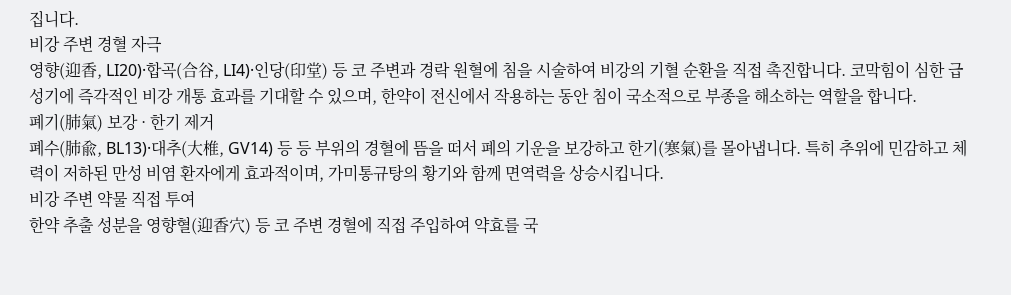집니다.
비강 주변 경혈 자극
영향(迎香, LI20)·합곡(合谷, LI4)·인당(印堂) 등 코 주변과 경락 원혈에 침을 시술하여 비강의 기혈 순환을 직접 촉진합니다. 코막힘이 심한 급성기에 즉각적인 비강 개통 효과를 기대할 수 있으며, 한약이 전신에서 작용하는 동안 침이 국소적으로 부종을 해소하는 역할을 합니다.
폐기(肺氣) 보강 · 한기 제거
폐수(肺兪, BL13)·대추(大椎, GV14) 등 등 부위의 경혈에 뜸을 떠서 폐의 기운을 보강하고 한기(寒氣)를 몰아냅니다. 특히 추위에 민감하고 체력이 저하된 만성 비염 환자에게 효과적이며, 가미통규탕의 황기와 함께 면역력을 상승시킵니다.
비강 주변 약물 직접 투여
한약 추출 성분을 영향혈(迎香穴) 등 코 주변 경혈에 직접 주입하여 약효를 국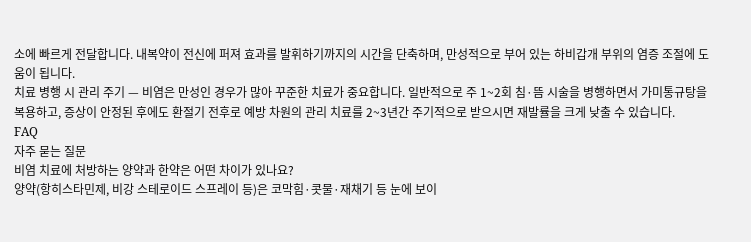소에 빠르게 전달합니다. 내복약이 전신에 퍼져 효과를 발휘하기까지의 시간을 단축하며, 만성적으로 부어 있는 하비갑개 부위의 염증 조절에 도움이 됩니다.
치료 병행 시 관리 주기 — 비염은 만성인 경우가 많아 꾸준한 치료가 중요합니다. 일반적으로 주 1~2회 침·뜸 시술을 병행하면서 가미통규탕을 복용하고, 증상이 안정된 후에도 환절기 전후로 예방 차원의 관리 치료를 2~3년간 주기적으로 받으시면 재발률을 크게 낮출 수 있습니다.
FAQ
자주 묻는 질문
비염 치료에 처방하는 양약과 한약은 어떤 차이가 있나요?
양약(항히스타민제, 비강 스테로이드 스프레이 등)은 코막힘·콧물·재채기 등 눈에 보이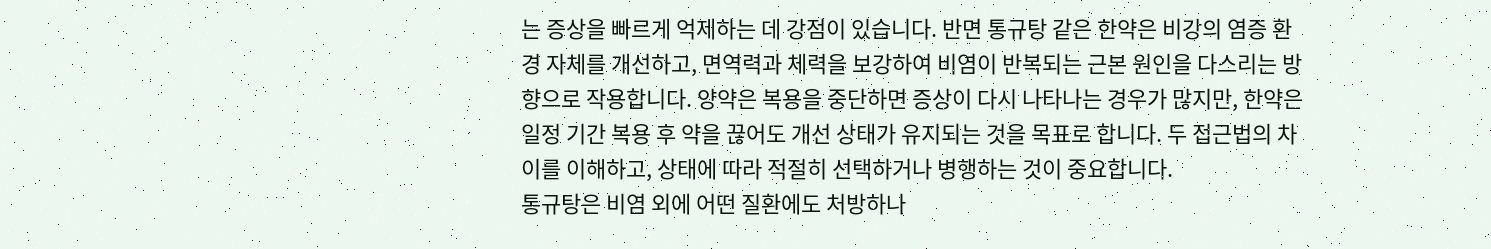는 증상을 빠르게 억제하는 데 강점이 있습니다. 반면 통규탕 같은 한약은 비강의 염증 환경 자체를 개선하고, 면역력과 체력을 보강하여 비염이 반복되는 근본 원인을 다스리는 방향으로 작용합니다. 양약은 복용을 중단하면 증상이 다시 나타나는 경우가 많지만, 한약은 일정 기간 복용 후 약을 끊어도 개선 상태가 유지되는 것을 목표로 합니다. 두 접근법의 차이를 이해하고, 상태에 따라 적절히 선택하거나 병행하는 것이 중요합니다.
통규탕은 비염 외에 어떤 질환에도 처방하나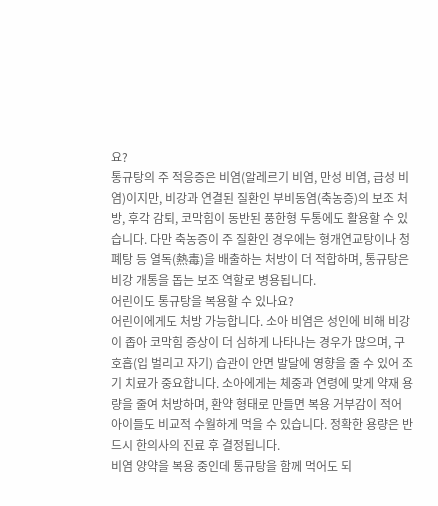요?
통규탕의 주 적응증은 비염(알레르기 비염, 만성 비염, 급성 비염)이지만, 비강과 연결된 질환인 부비동염(축농증)의 보조 처방, 후각 감퇴, 코막힘이 동반된 풍한형 두통에도 활용할 수 있습니다. 다만 축농증이 주 질환인 경우에는 형개연교탕이나 청폐탕 등 열독(熱毒)을 배출하는 처방이 더 적합하며, 통규탕은 비강 개통을 돕는 보조 역할로 병용됩니다.
어린이도 통규탕을 복용할 수 있나요?
어린이에게도 처방 가능합니다. 소아 비염은 성인에 비해 비강이 좁아 코막힘 증상이 더 심하게 나타나는 경우가 많으며, 구호흡(입 벌리고 자기) 습관이 안면 발달에 영향을 줄 수 있어 조기 치료가 중요합니다. 소아에게는 체중과 연령에 맞게 약재 용량을 줄여 처방하며, 환약 형태로 만들면 복용 거부감이 적어 아이들도 비교적 수월하게 먹을 수 있습니다. 정확한 용량은 반드시 한의사의 진료 후 결정됩니다.
비염 양약을 복용 중인데 통규탕을 함께 먹어도 되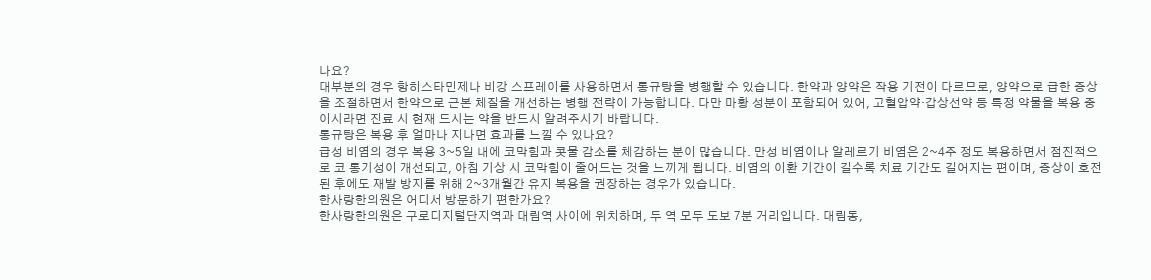나요?
대부분의 경우 항히스타민제나 비강 스프레이를 사용하면서 통규탕을 병행할 수 있습니다. 한약과 양약은 작용 기전이 다르므로, 양약으로 급한 증상을 조절하면서 한약으로 근본 체질을 개선하는 병행 전략이 가능합니다. 다만 마황 성분이 포함되어 있어, 고혈압약·갑상선약 등 특정 약물을 복용 중이시라면 진료 시 현재 드시는 약을 반드시 알려주시기 바랍니다.
통규탕은 복용 후 얼마나 지나면 효과를 느낄 수 있나요?
급성 비염의 경우 복용 3~5일 내에 코막힘과 콧물 감소를 체감하는 분이 많습니다. 만성 비염이나 알레르기 비염은 2~4주 정도 복용하면서 점진적으로 코 통기성이 개선되고, 아침 기상 시 코막힘이 줄어드는 것을 느끼게 됩니다. 비염의 이환 기간이 길수록 치료 기간도 길어지는 편이며, 증상이 호전된 후에도 재발 방지를 위해 2~3개월간 유지 복용을 권장하는 경우가 있습니다.
한사랑한의원은 어디서 방문하기 편한가요?
한사랑한의원은 구로디지털단지역과 대림역 사이에 위치하며, 두 역 모두 도보 7분 거리입니다. 대림동,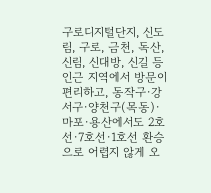구로디지털단지, 신도림, 구로, 금천, 독산, 신림, 신대방, 신길 등 인근 지역에서 방문이 편리하고, 동작구·강서구·양천구(목동)·마포·용산에서도 2호선·7호선·1호선 환승으로 어렵지 않게 오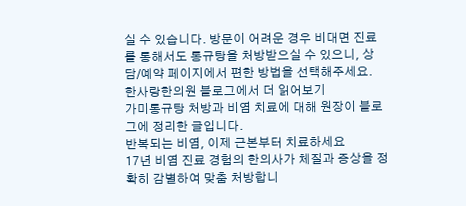실 수 있습니다. 방문이 어려운 경우 비대면 진료를 통해서도 통규탕을 처방받으실 수 있으니, 상담/예약 페이지에서 편한 방법을 선택해주세요.
한사랑한의원 블로그에서 더 읽어보기
가미통규탕 처방과 비염 치료에 대해 원장이 블로그에 정리한 글입니다.
반복되는 비염, 이제 근본부터 치료하세요
17년 비염 진료 경험의 한의사가 체질과 증상을 정확히 감별하여 맞춤 처방합니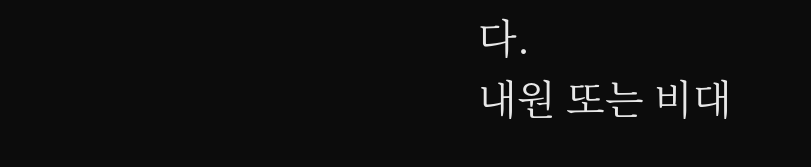다.
내원 또는 비대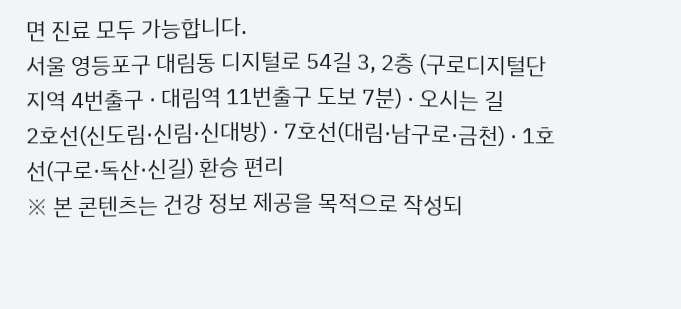면 진료 모두 가능합니다.
서울 영등포구 대림동 디지털로 54길 3, 2층 (구로디지털단지역 4번출구 · 대림역 11번출구 도보 7분) · 오시는 길
2호선(신도림·신림·신대방) · 7호선(대림·남구로·금천) · 1호선(구로·독산·신길) 환승 편리
※ 본 콘텐츠는 건강 정보 제공을 목적으로 작성되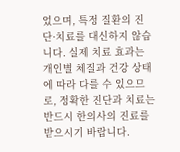었으며, 특정 질환의 진단·치료를 대신하지 않습니다. 실제 치료 효과는 개인별 체질과 건강 상태에 따라 다를 수 있으므로, 정확한 진단과 치료는 반드시 한의사의 진료를 받으시기 바랍니다.